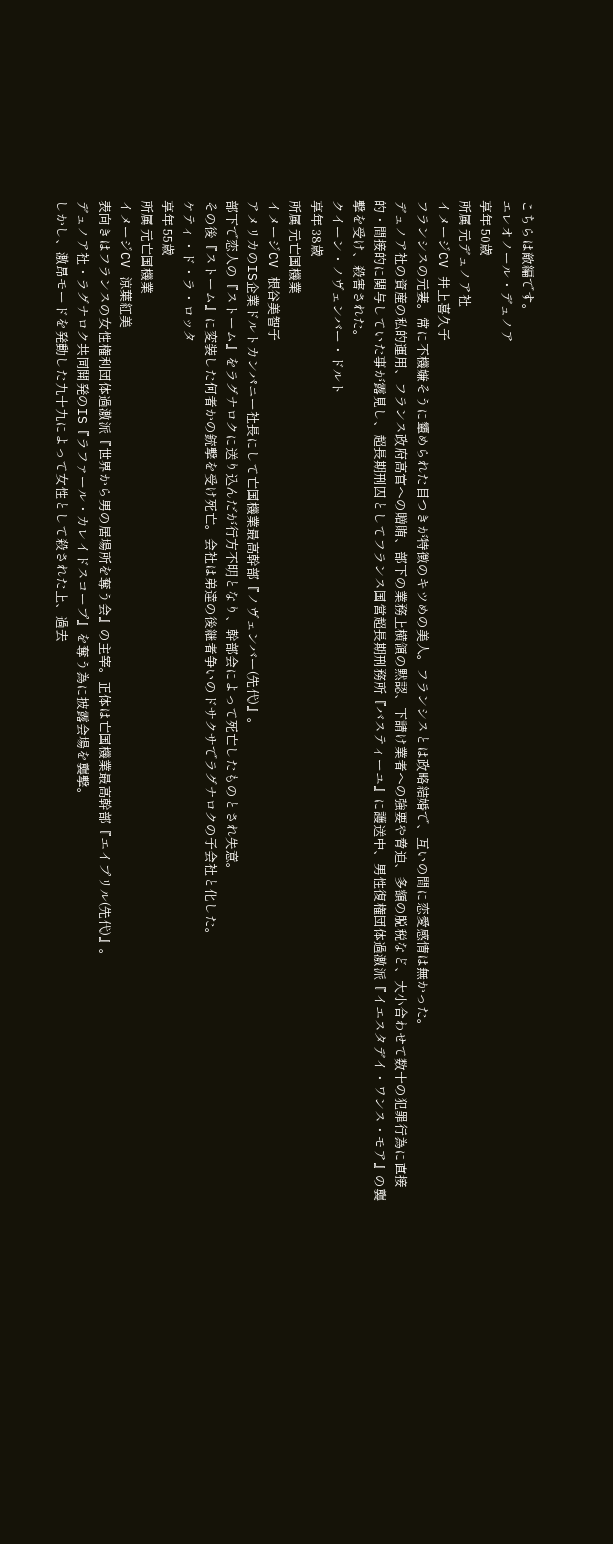こちらは敵編です。
エレオノール・デュノア
享年 50歳
所属 元デュノア社
イメージCV 井上喜久子
フランシスの元妻。常に不機嫌そうに顰められた目つきが特徴のキツめの美人。フランシスとは政略結婚で、互いの間に恋愛感情は無かった。
デュノア社の資産の私的運用、フランス政府高官への贈賄、部下の業務上横領の黙認、下請け業者への強要や脅迫、多額の脱税など、大小合わせて数十の犯罪行為に直接的・間接的に関与していた事が露見し、超長期刑囚としてフランス国営超長期刑務所『バスティーユ』に護送中、男性復権団体過激派『イエスタデイ・ワンス・モア』の襲撃を受け、殺害された。
クイーン・ノヴェンバー・ドルト
享年 38歳
所属 元亡国機業
イメージCV 根谷美智子
アメリカのIS企業ドルトカンパニー社長にして亡国機業最高幹部『ノヴェンバー(先代)』。
部下で恋人の『ストーム』をラグナロクに送り込んだが行方不明となり、幹部会によって死亡したものとされ失意。
その後『ストーム』に変装した何者かの銃撃を受け死亡。会社は弟達の後継者争いのドサクサでラグナロクの子会社と化した。
ケティ・ド・ラ・ロッタ
享年 55歳
所属 元亡国機業
イメージCV 涼葉紅美
表向きはフランスの女性権利団体過激派『世界から男の居場所を奪う会』の主宰。正体は亡国機業最高幹部『エイプリル(先代)』。
デュノア社・ラグナロク共同開発のIS『ラファール・カレイドスコープ』を奪う為に披露会場を襲撃。
しかし、激昂モードを発動した九十九によって女性として殺された上、過去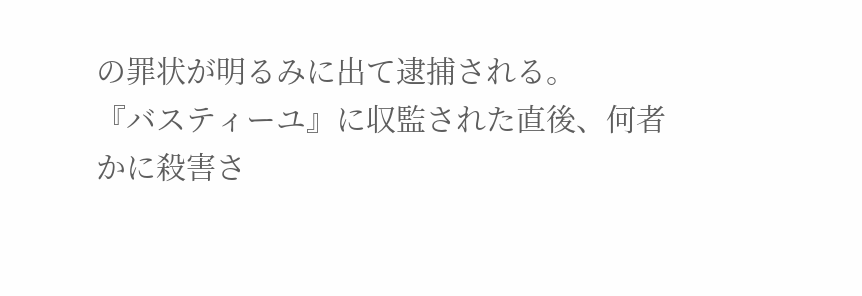の罪状が明るみに出て逮捕される。
『バスティーユ』に収監された直後、何者かに殺害さ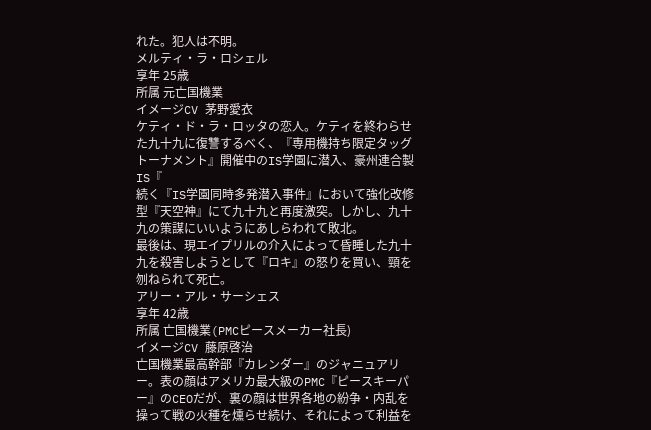れた。犯人は不明。
メルティ・ラ・ロシェル
享年 25歳
所属 元亡国機業
イメージCV 茅野愛衣
ケティ・ド・ラ・ロッタの恋人。ケティを終わらせた九十九に復讐するべく、『専用機持ち限定タッグトーナメント』開催中のIS学園に潜入、豪州連合製IS『
続く『IS学園同時多発潜入事件』において強化改修型『天空神』にて九十九と再度激突。しかし、九十九の策謀にいいようにあしらわれて敗北。
最後は、現エイプリルの介入によって昏睡した九十九を殺害しようとして『ロキ』の怒りを買い、頸を刎ねられて死亡。
アリー・アル・サーシェス
享年 42歳
所属 亡国機業(PMCピースメーカー社長)
イメージCV 藤原啓治
亡国機業最高幹部『カレンダー』のジャニュアリー。表の顔はアメリカ最大級のPMC『ピースキーパー』のCEOだが、裏の顔は世界各地の紛争・内乱を操って戦の火種を燻らせ続け、それによって利益を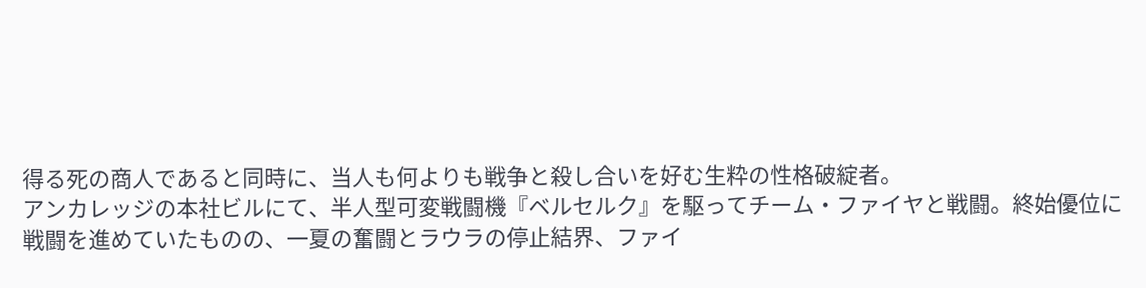得る死の商人であると同時に、当人も何よりも戦争と殺し合いを好む生粋の性格破綻者。
アンカレッジの本社ビルにて、半人型可変戦闘機『ベルセルク』を駆ってチーム・ファイヤと戦闘。終始優位に戦闘を進めていたものの、一夏の奮闘とラウラの停止結界、ファイ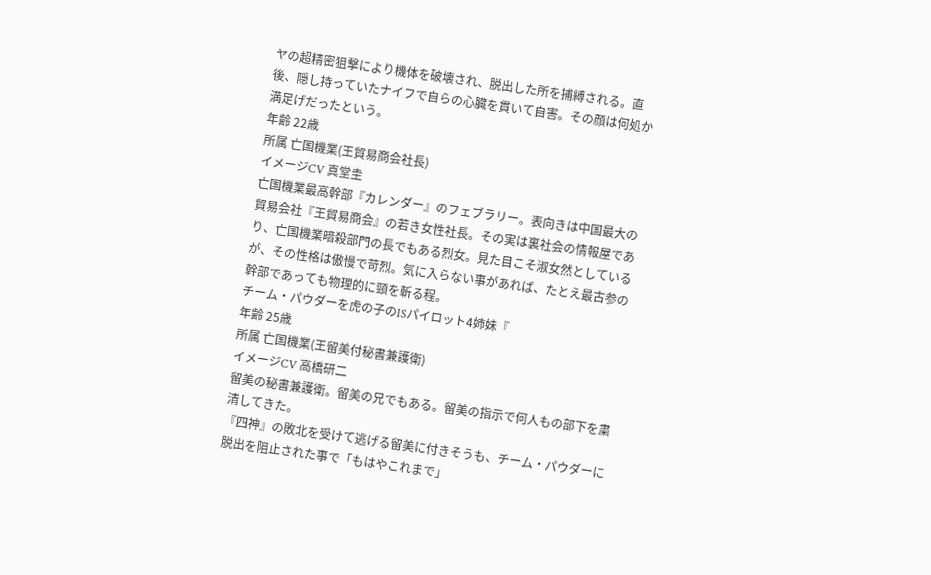ヤの超精密狙撃により機体を破壊され、脱出した所を捕縛される。直後、隠し持っていたナイフで自らの心臓を貫いて自害。その顔は何処か満足げだったという。
年齢 22歳
所属 亡国機業(王貿易商会社長)
イメージCV 真堂圭
亡国機業最高幹部『カレンダー』のフェブラリー。表向きは中国最大の貿易会社『王貿易商会』の若き女性社長。その実は裏社会の情報屋であり、亡国機業暗殺部門の長でもある烈女。見た目こそ淑女然としているが、その性格は傲慢で苛烈。気に入らない事があれば、たとえ最古参の幹部であっても物理的に頸を斬る程。
チーム・パウダーを虎の子のISパイロット4姉妹『
年齢 25歳
所属 亡国機業(王留美付秘書兼護衛)
イメージCV 高橋研二
留美の秘書兼護衛。留美の兄でもある。留美の指示で何人もの部下を粛清してきた。
『四神』の敗北を受けて逃げる留美に付きそうも、チーム・パウダーに脱出を阻止された事で「もはやこれまで」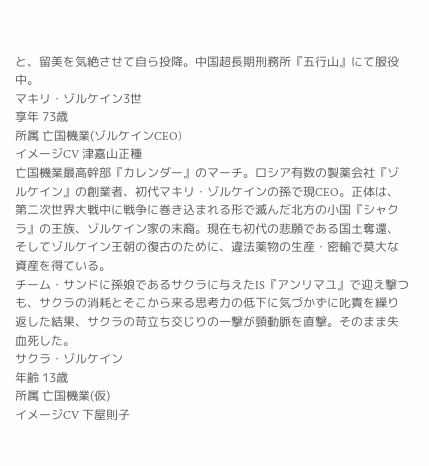と、留美を気絶させて自ら投降。中国超長期刑務所『五行山』にて服役中。
マキリ・ゾルケイン3世
享年 73歳
所属 亡国機業(ゾルケインCEO)
イメージCV 津嘉山正種
亡国機業最高幹部『カレンダー』のマーチ。ロシア有数の製薬会社『ゾルケイン』の創業者、初代マキリ・ゾルケインの孫で現CEO。正体は、第二次世界大戦中に戦争に巻き込まれる形で滅んだ北方の小国『シャクラ』の王族、ゾルケイン家の末裔。現在も初代の悲願である国土奪還、そしてゾルケイン王朝の復古のために、違法薬物の生産・密輸で莫大な資産を得ている。
チーム・サンドに孫娘であるサクラに与えたIS『アンリマユ』で迎え撃つも、サクラの消耗とそこから来る思考力の低下に気づかずに叱責を繰り返した結果、サクラの苛立ち交じりの一撃が頸動脈を直撃。そのまま失血死した。
サクラ・ゾルケイン
年齢 13歳
所属 亡国機業(仮)
イメージCV 下屋則子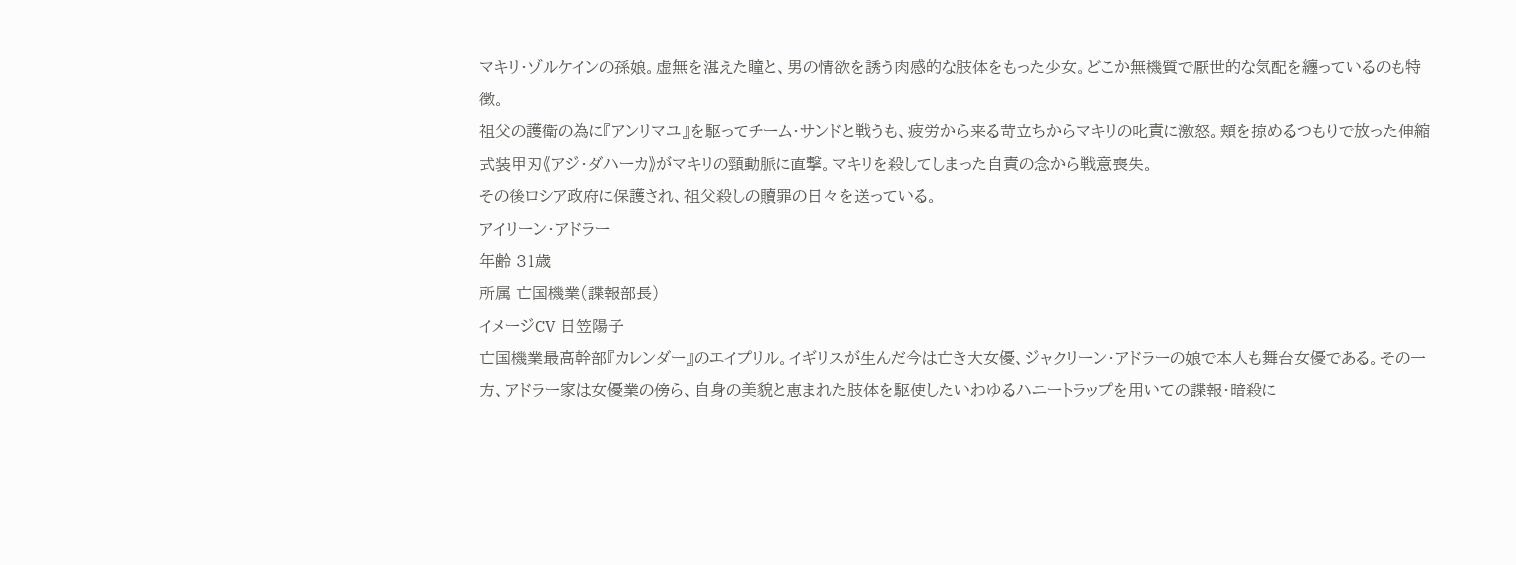マキリ・ゾルケインの孫娘。虚無を湛えた瞳と、男の情欲を誘う肉感的な肢体をもった少女。どこか無機質で厭世的な気配を纏っているのも特徴。
祖父の護衛の為に『アンリマユ』を駆ってチーム・サンドと戦うも、疲労から来る苛立ちからマキリの叱責に激怒。頬を掠めるつもりで放った伸縮式装甲刃《アジ・ダハーカ》がマキリの頸動脈に直撃。マキリを殺してしまった自責の念から戦意喪失。
その後ロシア政府に保護され、祖父殺しの贖罪の日々を送っている。
アイリーン・アドラー
年齢 31歳
所属 亡国機業(諜報部長)
イメージCV 日笠陽子
亡国機業最高幹部『カレンダー』のエイプリル。イギリスが生んだ今は亡き大女優、ジャクリーン・アドラーの娘で本人も舞台女優である。その一方、アドラー家は女優業の傍ら、自身の美貌と恵まれた肢体を駆使したいわゆるハニートラップを用いての諜報・暗殺に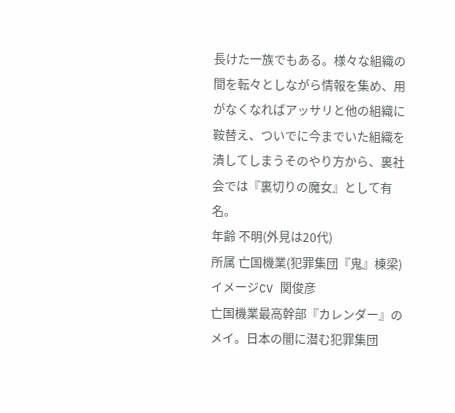長けた一族でもある。様々な組織の間を転々としながら情報を集め、用がなくなればアッサリと他の組織に鞍替え、ついでに今までいた組織を潰してしまうそのやり方から、裏社会では『裏切りの魔女』として有名。
年齢 不明(外見は20代)
所属 亡国機業(犯罪集団『鬼』棟梁)
イメージCV 関俊彦
亡国機業最高幹部『カレンダー』のメイ。日本の闇に潜む犯罪集団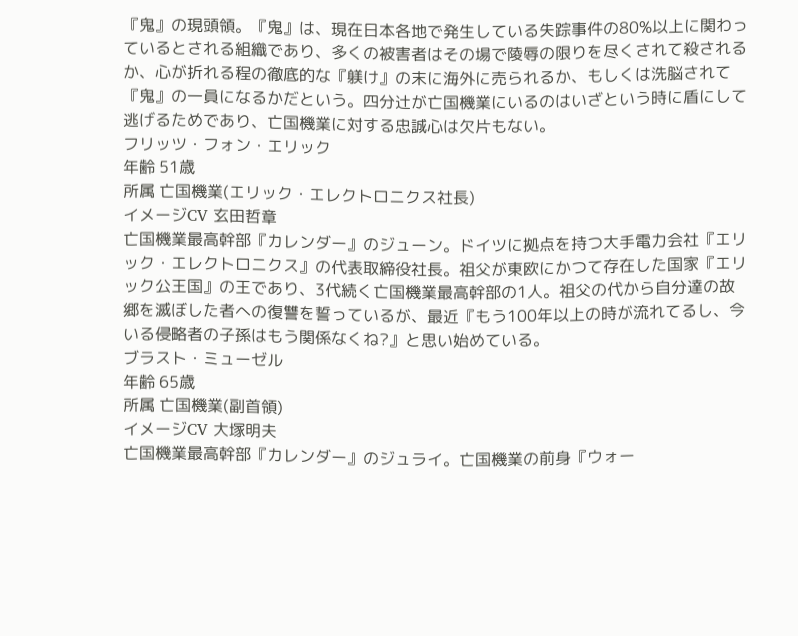『鬼』の現頭領。『鬼』は、現在日本各地で発生している失踪事件の80%以上に関わっているとされる組織であり、多くの被害者はその場で陵辱の限りを尽くされて殺されるか、心が折れる程の徹底的な『躾け』の末に海外に売られるか、もしくは洗脳されて『鬼』の一員になるかだという。四分辻が亡国機業にいるのはいざという時に盾にして逃げるためであり、亡国機業に対する忠誠心は欠片もない。
フリッツ・フォン・エリック
年齢 51歳
所属 亡国機業(エリック・エレクトロニクス社長)
イメージCV 玄田哲章
亡国機業最高幹部『カレンダー』のジューン。ドイツに拠点を持つ大手電力会社『エリック・エレクトロニクス』の代表取締役社長。祖父が東欧にかつて存在した国家『エリック公王国』の王であり、3代続く亡国機業最高幹部の1人。祖父の代から自分達の故郷を滅ぼした者への復讐を誓っているが、最近『もう100年以上の時が流れてるし、今いる侵略者の子孫はもう関係なくね?』と思い始めている。
ブラスト・ミューゼル
年齢 65歳
所属 亡国機業(副首領)
イメージCV 大塚明夫
亡国機業最高幹部『カレンダー』のジュライ。亡国機業の前身『ウォー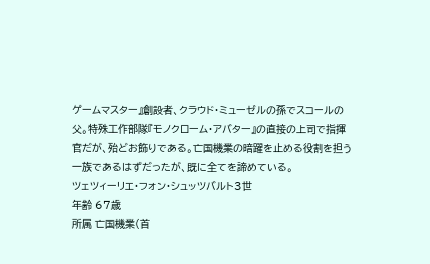ゲームマスター』創設者、クラウド・ミューゼルの孫でスコールの父。特殊工作部隊『モノクローム・アバター』の直接の上司で指揮官だが、殆どお飾りである。亡国機業の暗躍を止める役割を担う一族であるはずだったが、既に全てを諦めている。
ツェツィーリエ・フォン・シュッツバルト3世
年齢 67歳
所属 亡国機業(首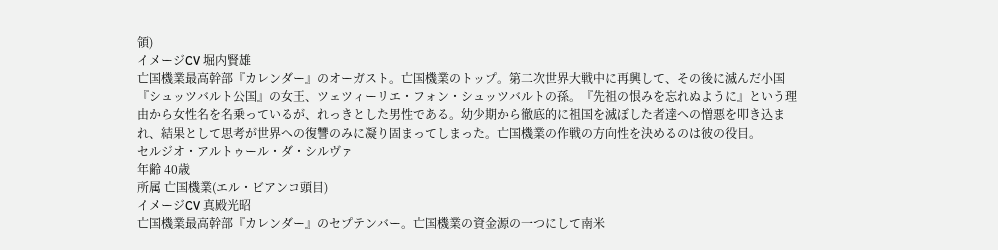領)
イメージCV 堀内賢雄
亡国機業最高幹部『カレンダー』のオーガスト。亡国機業のトップ。第二次世界大戦中に再興して、その後に滅んだ小国『シュッツバルト公国』の女王、ツェツィーリエ・フォン・シュッツバルトの孫。『先祖の恨みを忘れぬように』という理由から女性名を名乗っているが、れっきとした男性である。幼少期から徹底的に祖国を滅ぼした者達への憎悪を叩き込まれ、結果として思考が世界への復讐のみに凝り固まってしまった。亡国機業の作戦の方向性を決めるのは彼の役目。
セルジオ・アルトゥール・ダ・シルヴァ
年齢 40歳
所属 亡国機業(エル・ビアンコ頭目)
イメージCV 真殿光昭
亡国機業最高幹部『カレンダー』のセプテンバー。亡国機業の資金源の一つにして南米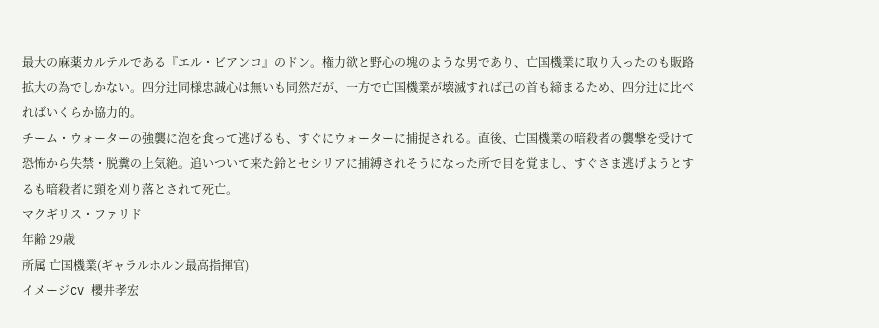最大の麻薬カルテルである『エル・ビアンコ』のドン。権力欲と野心の塊のような男であり、亡国機業に取り入ったのも販路拡大の為でしかない。四分辻同様忠誠心は無いも同然だが、一方で亡国機業が壊滅すれば己の首も締まるため、四分辻に比べればいくらか協力的。
チーム・ウォーターの強襲に泡を食って逃げるも、すぐにウォーターに捕捉される。直後、亡国機業の暗殺者の襲撃を受けて恐怖から失禁・脱糞の上気絶。追いついて来た鈴とセシリアに捕縛されそうになった所で目を覚まし、すぐさま逃げようとするも暗殺者に頸を刈り落とされて死亡。
マクギリス・ファリド
年齢 29歳
所属 亡国機業(ギャラルホルン最高指揮官)
イメージCV 櫻井孝宏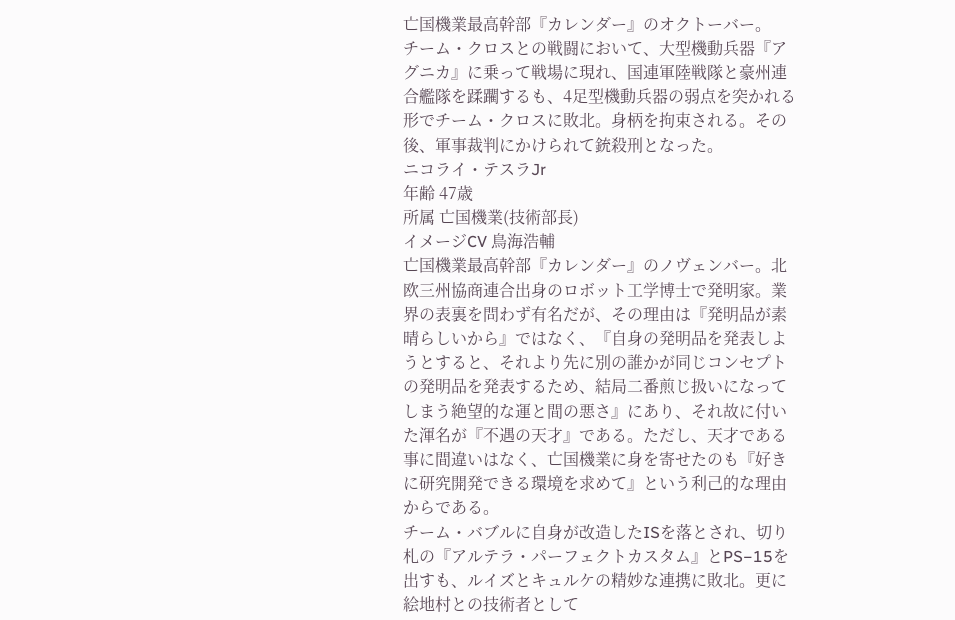亡国機業最高幹部『カレンダー』のオクトーバー。
チーム・クロスとの戦闘において、大型機動兵器『アグニカ』に乗って戦場に現れ、国連軍陸戦隊と豪州連合艦隊を蹂躙するも、4足型機動兵器の弱点を突かれる形でチーム・クロスに敗北。身柄を拘束される。その後、軍事裁判にかけられて銃殺刑となった。
ニコライ・テスラJr
年齢 47歳
所属 亡国機業(技術部長)
イメージCV 鳥海浩輔
亡国機業最高幹部『カレンダー』のノヴェンバー。北欧三州協商連合出身のロボット工学博士で発明家。業界の表裏を問わず有名だが、その理由は『発明品が素晴らしいから』ではなく、『自身の発明品を発表しようとすると、それより先に別の誰かが同じコンセプトの発明品を発表するため、結局二番煎じ扱いになってしまう絶望的な運と間の悪さ』にあり、それ故に付いた渾名が『不遇の天才』である。ただし、天才である事に間違いはなく、亡国機業に身を寄せたのも『好きに研究開発できる環境を求めて』という利己的な理由からである。
チーム・バブルに自身が改造したISを落とされ、切り札の『アルテラ・パーフェクトカスタム』とPS−15を出すも、ルイズとキュルケの精妙な連携に敗北。更に絵地村との技術者として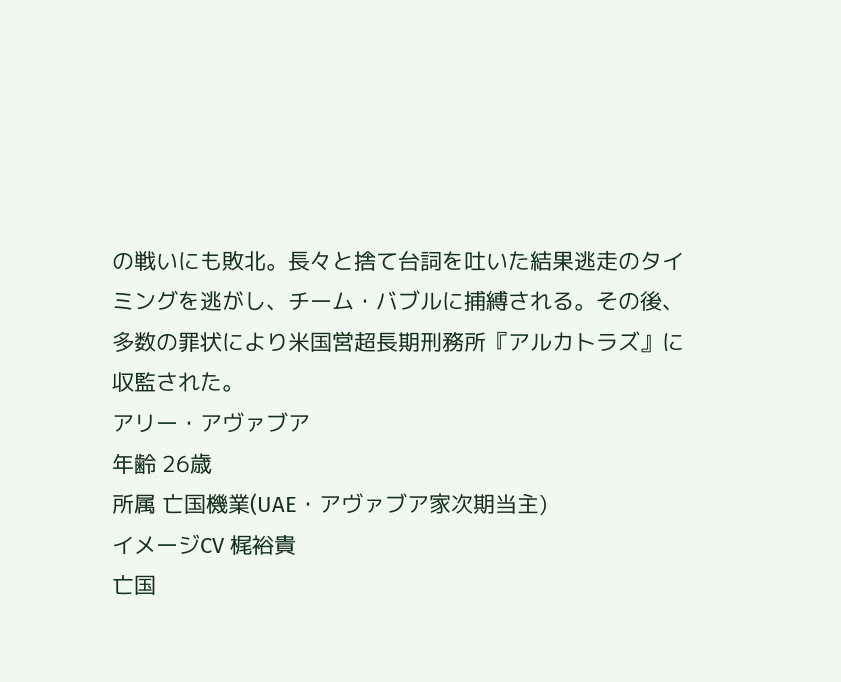の戦いにも敗北。長々と捨て台詞を吐いた結果逃走のタイミングを逃がし、チーム・バブルに捕縛される。その後、多数の罪状により米国営超長期刑務所『アルカトラズ』に収監された。
アリー・アヴァブア
年齢 26歳
所属 亡国機業(UAE・アヴァブア家次期当主)
イメージCV 梶裕貴
亡国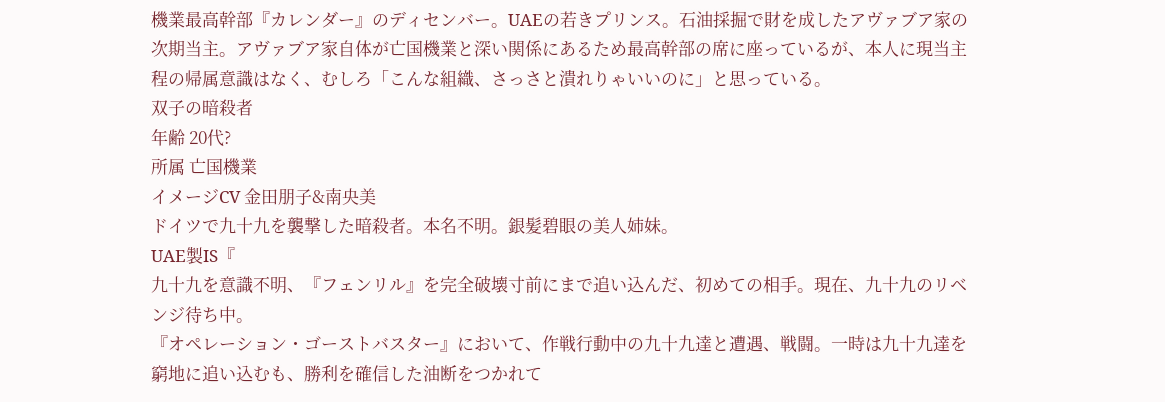機業最高幹部『カレンダー』のディセンバー。UAEの若きプリンス。石油採掘で財を成したアヴァブア家の次期当主。アヴァブア家自体が亡国機業と深い関係にあるため最高幹部の席に座っているが、本人に現当主程の帰属意識はなく、むしろ「こんな組織、さっさと潰れりゃいいのに」と思っている。
双子の暗殺者
年齢 20代?
所属 亡国機業
イメージCV 金田朋子&南央美
ドイツで九十九を襲撃した暗殺者。本名不明。銀髪碧眼の美人姉妹。
UAE製IS『
九十九を意識不明、『フェンリル』を完全破壊寸前にまで追い込んだ、初めての相手。現在、九十九のリベンジ待ち中。
『オペレーション・ゴーストバスター』において、作戦行動中の九十九達と遭遇、戦闘。一時は九十九達を窮地に追い込むも、勝利を確信した油断をつかれて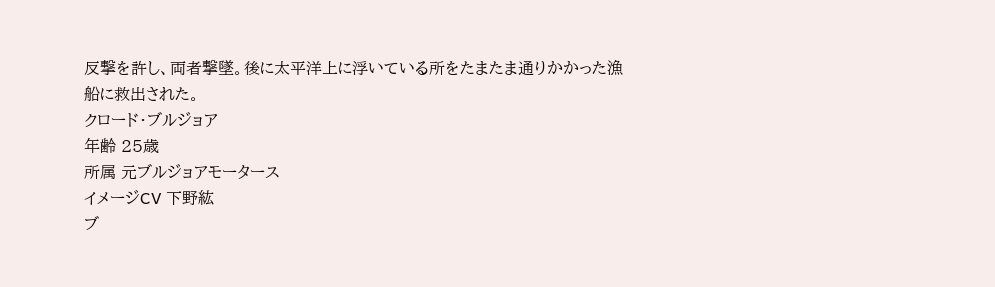反撃を許し、両者撃墜。後に太平洋上に浮いている所をたまたま通りかかった漁船に救出された。
クロード・ブルジョア
年齢 25歳
所属 元ブルジョアモータース
イメージCV 下野紘
ブ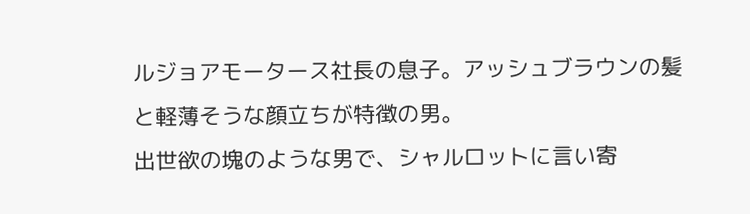ルジョアモータース社長の息子。アッシュブラウンの髪と軽薄そうな顔立ちが特徴の男。
出世欲の塊のような男で、シャルロットに言い寄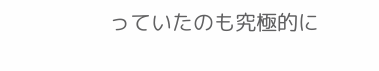っていたのも究極的に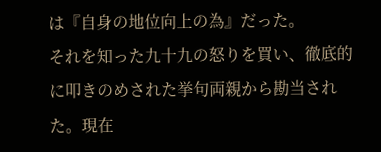は『自身の地位向上の為』だった。
それを知った九十九の怒りを買い、徹底的に叩きのめされた挙句両親から勘当された。現在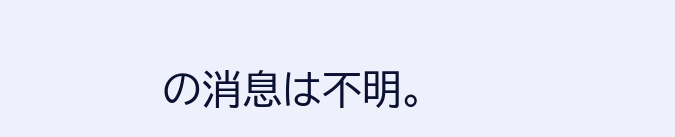の消息は不明。